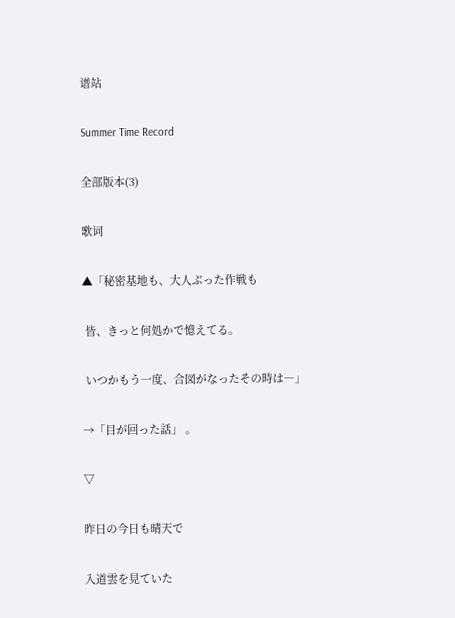谱站

Summer Time Record

全部版本(3)

歌词

▲「秘密基地も、大人ぶった作戦も

 皆、きっと何処かで憶えてる。

 いつかもう一度、合図がなったその時は―」

→「目が回った話」 。

▽

昨日の今日も晴天で

入道雲を見ていた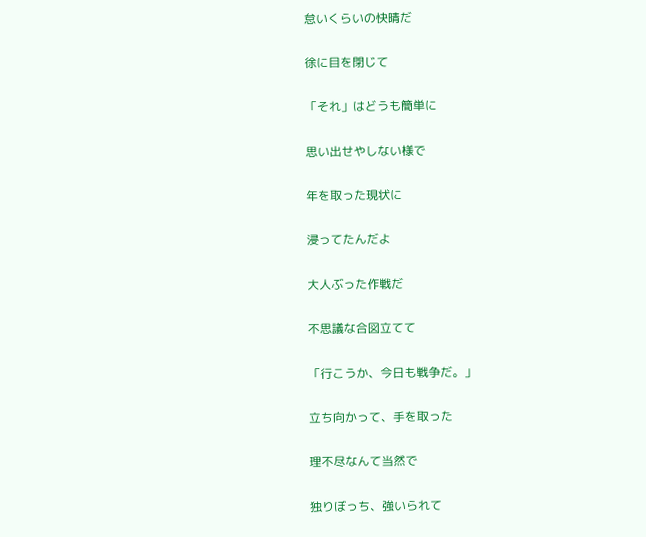怠いくらいの快晴だ

徐に目を閉じて

「それ」はどうも簡単に

思い出せやしない様で

年を取った現状に

浸ってたんだよ

大人ぶった作戦だ

不思議な合図立てて

「行こうか、今日も戦争だ。」

立ち向かって、手を取った

理不尽なんて当然で

独りぼっち、強いられて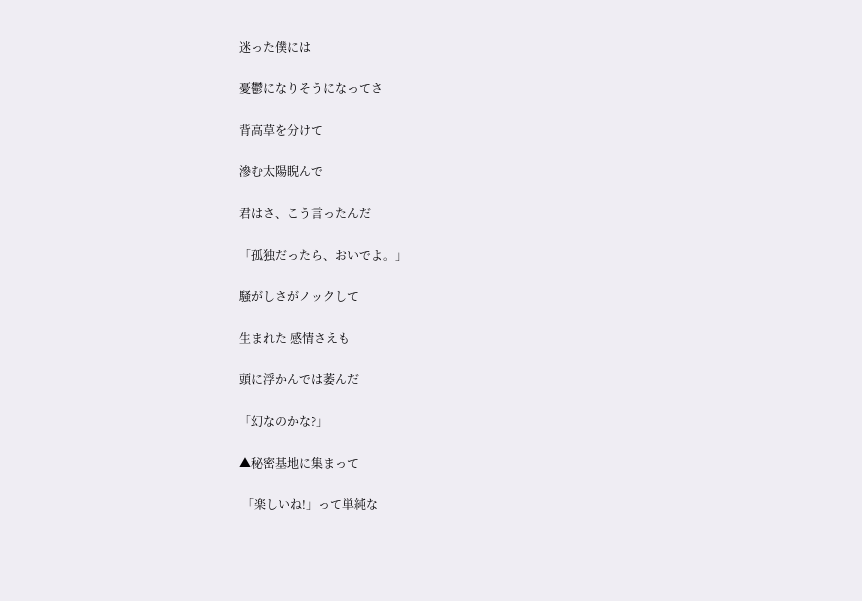迷った僕には

憂鬱になりそうになってさ

背高草を分けて

滲む太陽睨んで

君はさ、こう言ったんだ

「孤独だったら、おいでよ。」

騒がしさがノックして

生まれた 感情さえも

頭に浮かんでは萎んだ

「幻なのかな?」

▲秘密基地に集まって

 「楽しいね!」って単純な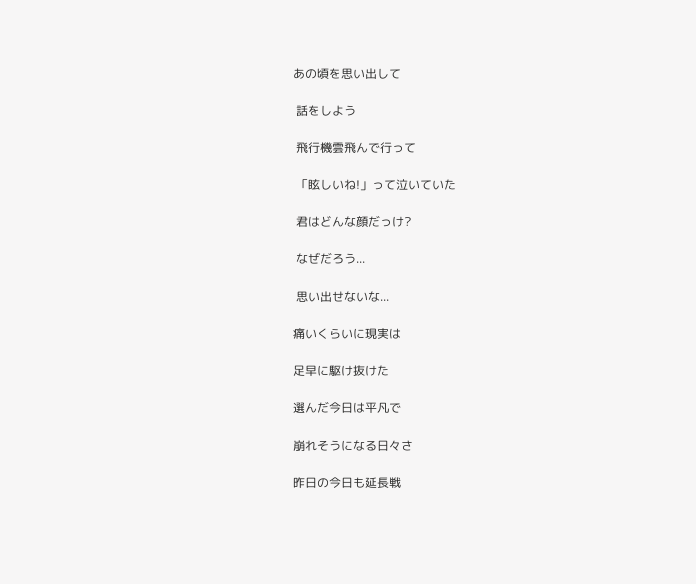あの頃を思い出して

 話をしよう

 飛行機雲飛んで行って

 「眩しいね!」って泣いていた

 君はどんな顔だっけ?

 なぜだろう...

 思い出せないな...

痛いくらいに現実は

足早に駆け抜けた

選んだ今日は平凡で

崩れそうになる日々さ

昨日の今日も延長戦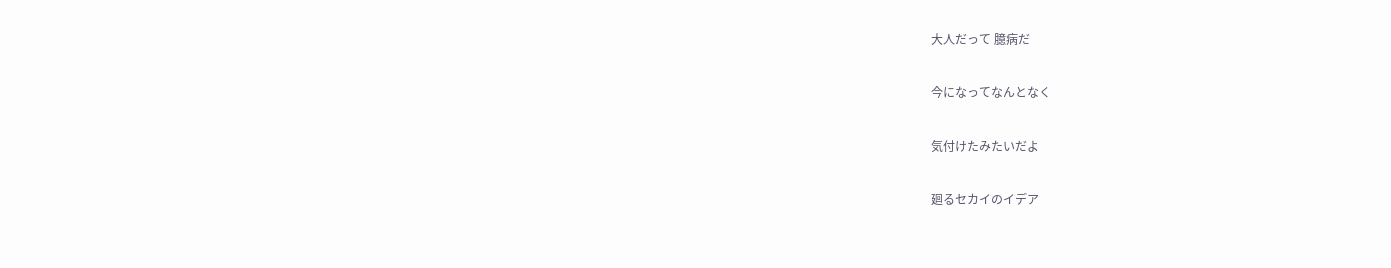大人だって 臆病だ

今になってなんとなく

気付けたみたいだよ

廻るセカイのイデア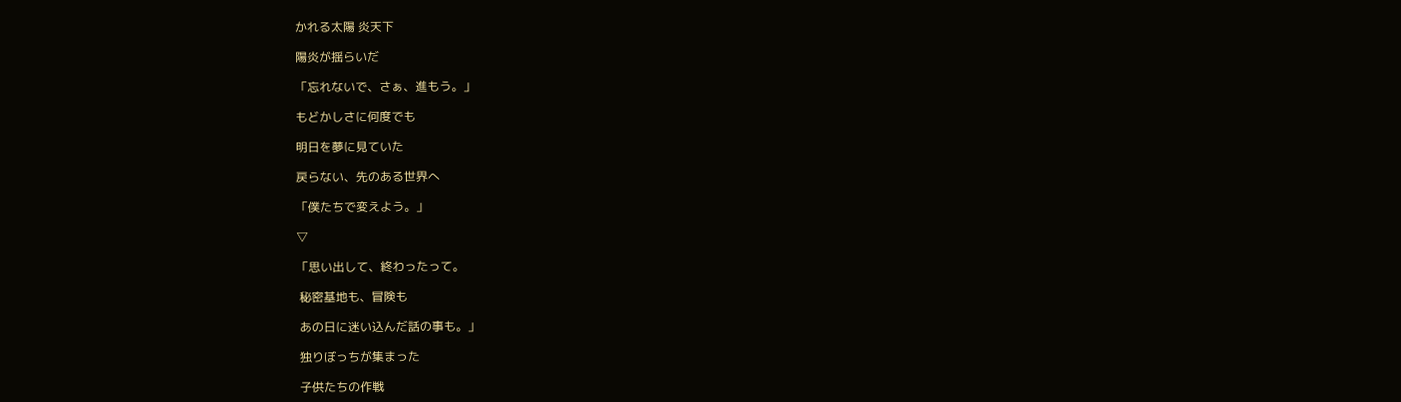かれる太陽 炎天下

陽炎が揺らいだ

「忘れないで、さぁ、進もう。」

もどかしさに何度でも

明日を夢に見ていた

戻らない、先のある世界へ

「僕たちで変えよう。」

▽

「思い出して、終わったって。

 秘密基地も、冒険も

 あの日に迷い込んだ話の事も。」

 独りぼっちが集まった

 子供たちの作戦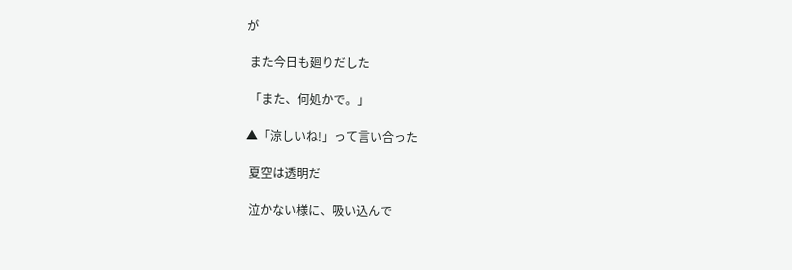が

 また今日も廻りだした

 「また、何処かで。」

▲「涼しいね!」って言い合った

 夏空は透明だ

 泣かない様に、吸い込んで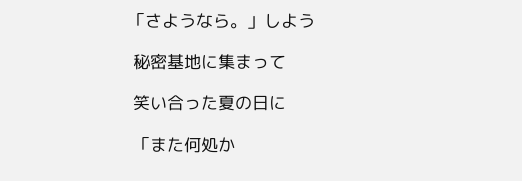「さようなら。」しよう

 秘密基地に集まって

 笑い合った夏の日に

 「また何処か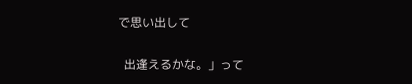で思い出して

  出逢えるかな。」って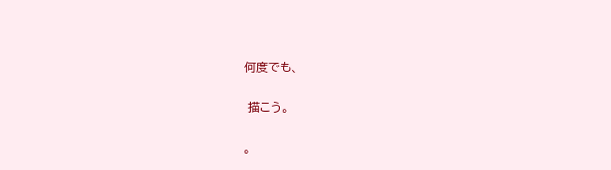何度でも、

 描こう。

。